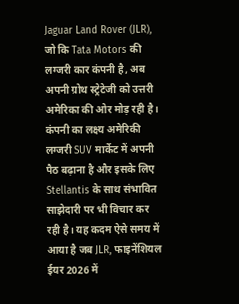Jaguar Land Rover (JLR), जो कि Tata Motors की लग्जरी कार कंपनी है, अब अपनी ग्रोथ स्ट्रेटेजी को उत्तरी अमेरिका की ओर मोड़ रही है। कंपनी का लक्ष्य अमेरिकी लग्जरी SUV मार्केट में अपनी पैठ बढ़ाना है और इसके लिए Stellantis के साथ संभावित साझेदारी पर भी विचार कर रही है। यह कदम ऐसे समय में आया है जब JLR, फाइनेंशियल ईयर 2026 में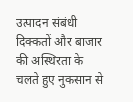उत्पादन संबंधी दिक्कतों और बाजार की अस्थिरता के चलते हुए नुकसान से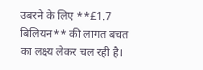उबरने के लिए **£1.7 बिलियन** की लागत बचत का लक्ष्य लेकर चल रही है।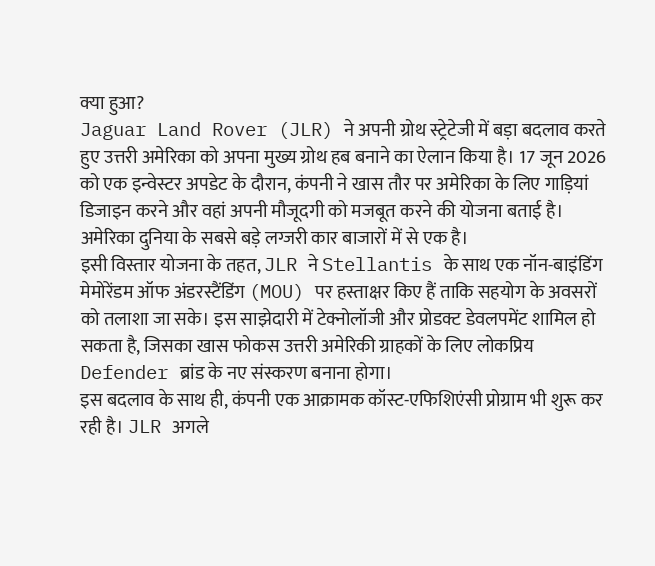क्या हुआ?
Jaguar Land Rover (JLR) ने अपनी ग्रोथ स्ट्रेटेजी में बड़ा बदलाव करते हुए उत्तरी अमेरिका को अपना मुख्य ग्रोथ हब बनाने का ऐलान किया है। 17 जून 2026 को एक इन्वेस्टर अपडेट के दौरान, कंपनी ने खास तौर पर अमेरिका के लिए गाड़ियां डिजाइन करने और वहां अपनी मौजूदगी को मजबूत करने की योजना बताई है। अमेरिका दुनिया के सबसे बड़े लग्जरी कार बाजारों में से एक है।
इसी विस्तार योजना के तहत, JLR ने Stellantis के साथ एक नॉन-बाइंडिंग मेमोरेंडम ऑफ अंडरस्टैंडिंग (MOU) पर हस्ताक्षर किए हैं ताकि सहयोग के अवसरों को तलाशा जा सके। इस साझेदारी में टेक्नोलॉजी और प्रोडक्ट डेवलपमेंट शामिल हो सकता है, जिसका खास फोकस उत्तरी अमेरिकी ग्राहकों के लिए लोकप्रिय Defender ब्रांड के नए संस्करण बनाना होगा।
इस बदलाव के साथ ही, कंपनी एक आक्रामक कॉस्ट-एफिशिएंसी प्रोग्राम भी शुरू कर रही है। JLR अगले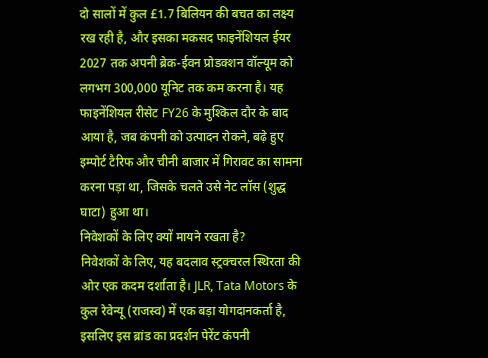दो सालों में कुल £1.7 बिलियन की बचत का लक्ष्य रख रही है, और इसका मकसद फाइनेंशियल ईयर 2027 तक अपनी ब्रेक-ईवन प्रोडक्शन वॉल्यूम को लगभग 300,000 यूनिट तक कम करना है। यह फाइनेंशियल रीसेट FY26 के मुश्किल दौर के बाद आया है, जब कंपनी को उत्पादन रोकने, बढ़े हुए इम्पोर्ट टैरिफ और चीनी बाजार में गिरावट का सामना करना पड़ा था, जिसके चलते उसे नेट लॉस (शुद्ध घाटा) हुआ था।
निवेशकों के लिए क्यों मायने रखता है?
निवेशकों के लिए, यह बदलाव स्ट्रक्चरल स्थिरता की ओर एक कदम दर्शाता है। JLR, Tata Motors के कुल रेवेन्यू (राजस्व) में एक बड़ा योगदानकर्ता है, इसलिए इस ब्रांड का प्रदर्शन पेरेंट कंपनी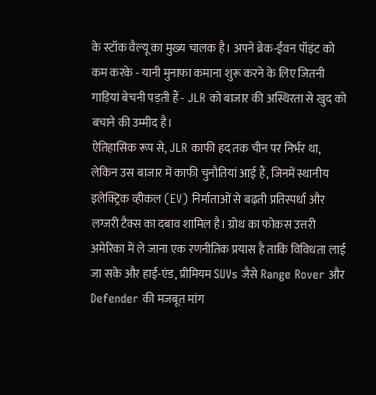के स्टॉक वैल्यू का मुख्य चालक है। अपने ब्रेक-ईवन पॉइंट को कम करके - यानी मुनाफा कमाना शुरू करने के लिए जितनी गाड़ियां बेचनी पड़ती हैं - JLR को बाजार की अस्थिरता से खुद को बचाने की उम्मीद है।
ऐतिहासिक रूप से, JLR काफी हद तक चीन पर निर्भर था, लेकिन उस बाजार में काफी चुनौतियां आई हैं, जिनमें स्थानीय इलेक्ट्रिक व्हीकल (EV) निर्माताओं से बढ़ती प्रतिस्पर्धा और लग्जरी टैक्स का दबाव शामिल है। ग्रोथ का फोकस उत्तरी अमेरिका में ले जाना एक रणनीतिक प्रयास है ताकि विविधता लाई जा सके और हाई-एंड, प्रीमियम SUVs जैसे Range Rover और Defender की मजबूत मांग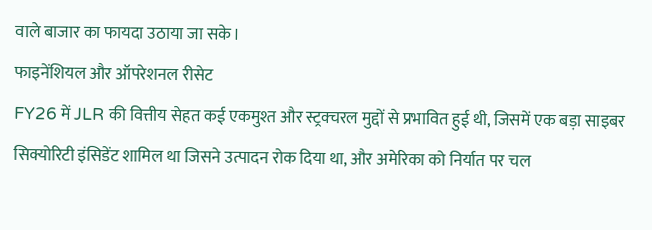वाले बाजार का फायदा उठाया जा सके।
फाइनेंशियल और ऑपरेशनल रीसेट
FY26 में JLR की वित्तीय सेहत कई एकमुश्त और स्ट्रक्चरल मुद्दों से प्रभावित हुई थी, जिसमें एक बड़ा साइबर सिक्योरिटी इंसिडेंट शामिल था जिसने उत्पादन रोक दिया था, और अमेरिका को निर्यात पर चल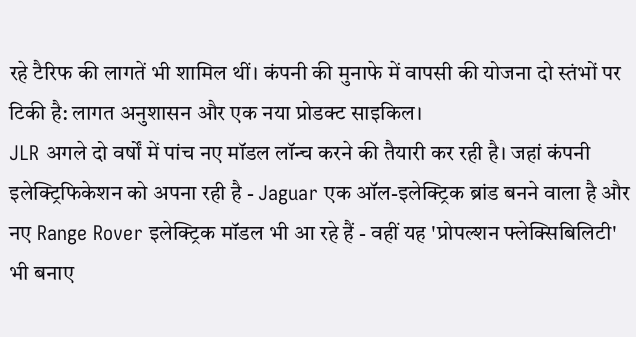रहे टैरिफ की लागतें भी शामिल थीं। कंपनी की मुनाफे में वापसी की योजना दो स्तंभों पर टिकी है: लागत अनुशासन और एक नया प्रोडक्ट साइकिल।
JLR अगले दो वर्षों में पांच नए मॉडल लॉन्च करने की तैयारी कर रही है। जहां कंपनी इलेक्ट्रिफिकेशन को अपना रही है - Jaguar एक ऑल-इलेक्ट्रिक ब्रांड बनने वाला है और नए Range Rover इलेक्ट्रिक मॉडल भी आ रहे हैं - वहीं यह 'प्रोपल्शन फ्लेक्सिबिलिटी' भी बनाए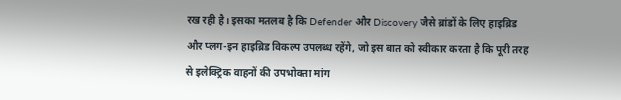रख रही है। इसका मतलब है कि Defender और Discovery जैसे ब्रांडों के लिए हाइब्रिड और प्लग-इन हाइब्रिड विकल्प उपलब्ध रहेंगे, जो इस बात को स्वीकार करता है कि पूरी तरह से इलेक्ट्रिक वाहनों की उपभोक्ता मांग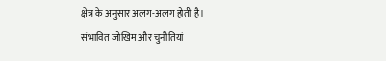क्षेत्र के अनुसार अलग-अलग होती है।
संभावित जोखिम और चुनौतियां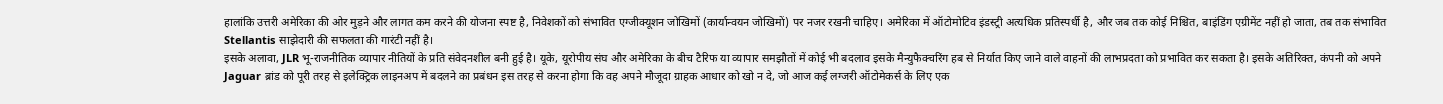हालांकि उत्तरी अमेरिका की ओर मुड़ने और लागत कम करने की योजना स्पष्ट है, निवेशकों को संभावित एग्जीक्यूशन जोखिमों (कार्यान्वयन जोखिमों) पर नजर रखनी चाहिए। अमेरिका में ऑटोमोटिव इंडस्ट्री अत्यधिक प्रतिस्पर्धी है, और जब तक कोई निश्चित, बाइंडिंग एग्रीमेंट नहीं हो जाता, तब तक संभावित Stellantis साझेदारी की सफलता की गारंटी नहीं है।
इसके अलावा, JLR भू-राजनीतिक व्यापार नीतियों के प्रति संवेदनशील बनी हुई है। यूके, यूरोपीय संघ और अमेरिका के बीच टैरिफ या व्यापार समझौतों में कोई भी बदलाव इसके मैन्युफैक्चरिंग हब से निर्यात किए जाने वाले वाहनों की लाभप्रदता को प्रभावित कर सकता है। इसके अतिरिक्त, कंपनी को अपने Jaguar ब्रांड को पूरी तरह से इलेक्ट्रिक लाइनअप में बदलने का प्रबंधन इस तरह से करना होगा कि वह अपने मौजूदा ग्राहक आधार को खो न दे, जो आज कई लग्जरी ऑटोमेकर्स के लिए एक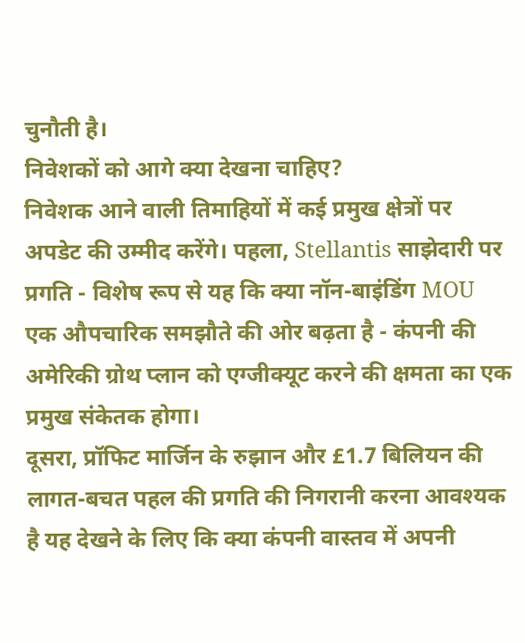चुनौती है।
निवेशकों को आगे क्या देखना चाहिए?
निवेशक आने वाली तिमाहियों में कई प्रमुख क्षेत्रों पर अपडेट की उम्मीद करेंगे। पहला, Stellantis साझेदारी पर प्रगति - विशेष रूप से यह कि क्या नॉन-बाइंडिंग MOU एक औपचारिक समझौते की ओर बढ़ता है - कंपनी की अमेरिकी ग्रोथ प्लान को एग्जीक्यूट करने की क्षमता का एक प्रमुख संकेतक होगा।
दूसरा, प्रॉफिट मार्जिन के रुझान और £1.7 बिलियन की लागत-बचत पहल की प्रगति की निगरानी करना आवश्यक है यह देखने के लिए कि क्या कंपनी वास्तव में अपनी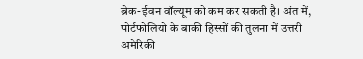ब्रेक-ईवन वॉल्यूम को कम कर सकती है। अंत में, पोर्टफोलियो के बाकी हिस्सों की तुलना में उत्तरी अमेरिकी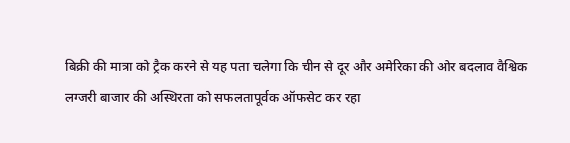बिक्री की मात्रा को ट्रैक करने से यह पता चलेगा कि चीन से दूर और अमेरिका की ओर बदलाव वैश्विक लग्जरी बाजार की अस्थिरता को सफलतापूर्वक ऑफसेट कर रहा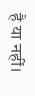है या नहीं।